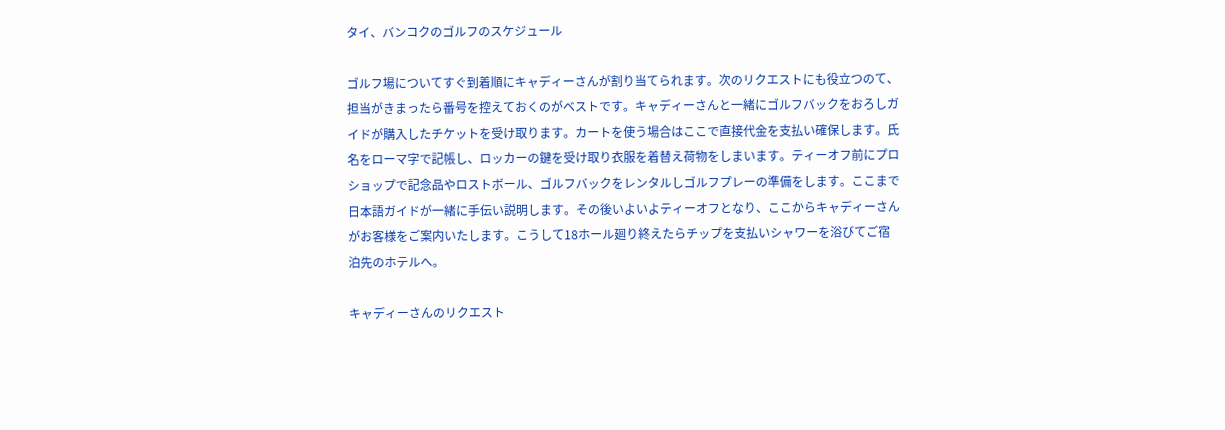タイ、バンコクのゴルフのスケジュール

ゴルフ場についてすぐ到着順にキャディーさんが割り当てられます。次のリクエストにも役立つのて、担当がきまったら番号を控えておくのがベストです。キャディーさんと一緒にゴルフバックをおろしガイドが購入したチケットを受け取ります。カートを使う場合はここで直接代金を支払い確保します。氏名をローマ字で記帳し、ロッカーの鍵を受け取り衣服を着替え荷物をしまいます。ティーオフ前にプロショップで記念品やロストボール、ゴルフバックをレンタルしゴルフプレーの準備をします。ここまで日本語ガイドが一緒に手伝い説明します。その後いよいよティーオフとなり、ここからキャディーさんがお客様をご案内いたします。こうして18ホール廻り終えたらチップを支払いシャワーを浴びてご宿泊先のホテルへ。

キャディーさんのリクエスト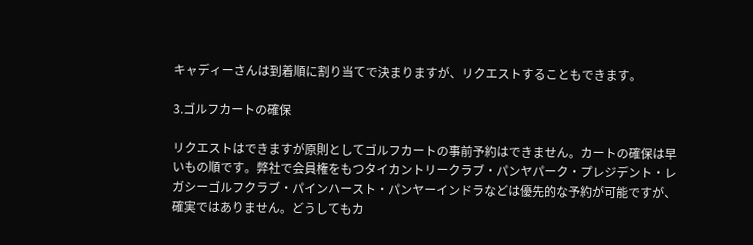キャディーさんは到着順に割り当てで決まりますが、リクエストすることもできます。

3.ゴルフカートの確保

リクエストはできますが原則としてゴルフカートの事前予約はできません。カートの確保は早いもの順です。弊社で会員権をもつタイカントリークラブ・パンヤパーク・プレジデント・レガシーゴルフクラブ・パインハースト・パンヤーインドラなどは優先的な予約が可能ですが、確実ではありません。どうしてもカ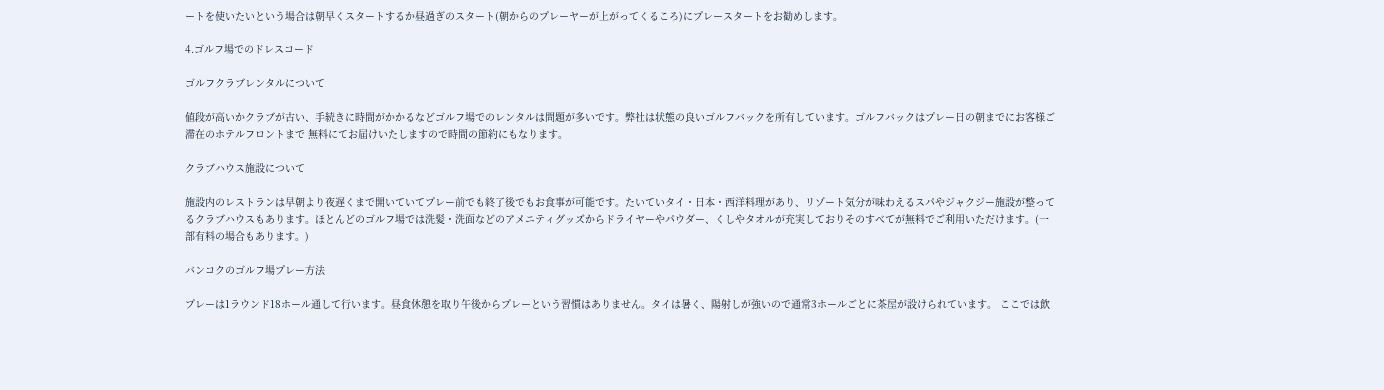ートを使いたいという場合は朝早くスタートするか昼過ぎのスタート(朝からのプレーヤーが上がってくるころ)にプレースタートをお勧めします。

4.ゴルフ場でのドレスコード

ゴルフクラブレンタルについて

値段が高いかクラブが古い、手続きに時間がかかるなどゴルフ場でのレンタルは問題が多いです。弊社は状態の良いゴルフバックを所有しています。ゴルフバックはプレー日の朝までにお客様ご滞在のホテルフロントまで 無料にてお届けいたしますので時間の節約にもなります。

クラブハウス施設について

施設内のレストランは早朝より夜遅くまで開いていてプレー前でも終了後でもお食事が可能です。たいていタイ・日本・西洋料理があり、リゾート気分が味わえるスパやジャクジー施設が整ってるクラブハウスもあります。ほとんどのゴルフ場では洗髪・洗面などのアメニティグッズからドライヤーやパウダー、くしやタオルが充実しておりそのすべてが無料でご利用いただけます。(一部有料の場合もあります。)

バンコクのゴルフ場プレー方法

プレーは1ラウンド18ホール通して行います。昼食休憩を取り午後からプレーという習慣はありません。タイは暑く、陽射しが強いので通常3ホールごとに茶屋が設けられています。 ここでは飲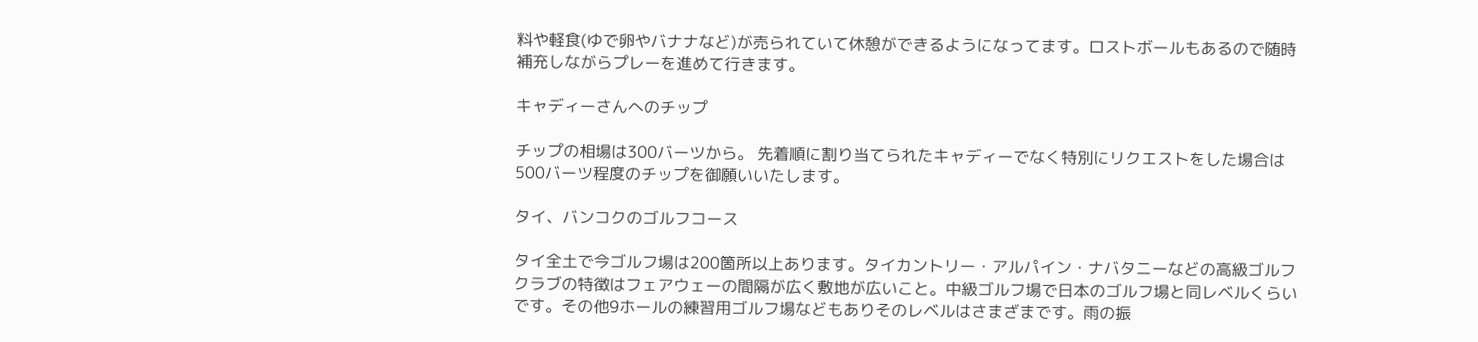料や軽食(ゆで卵やバナナなど)が売られていて休憩ができるようになってます。ロストボールもあるので随時補充しながらプレーを進めて行きます。

キャディーさんへのチップ

チップの相場は300バーツから。 先着順に割り当てられたキャディーでなく特別にリクエストをした場合は500バーツ程度のチップを御願いいたします。

タイ、バンコクのゴルフコース

タイ全土で今ゴルフ場は200箇所以上あります。タイカントリー・アルパイン・ナバタニーなどの高級ゴルフクラブの特徴はフェアウェーの間隔が広く敷地が広いこと。中級ゴルフ場で日本のゴルフ場と同レベルくらいです。その他9ホールの練習用ゴルフ場などもありそのレベルはさまざまです。雨の振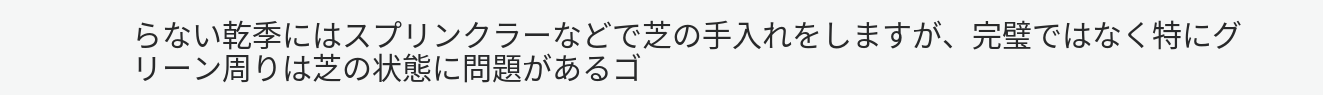らない乾季にはスプリンクラーなどで芝の手入れをしますが、完璧ではなく特にグリーン周りは芝の状態に問題があるゴ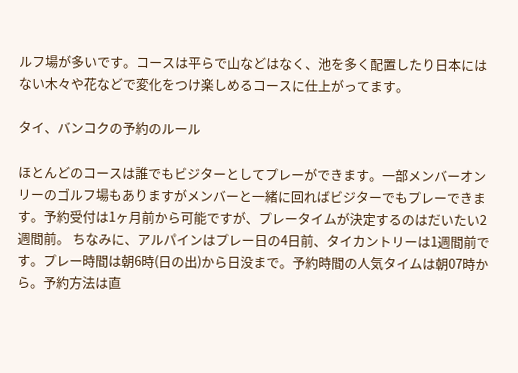ルフ場が多いです。コースは平らで山などはなく、池を多く配置したり日本にはない木々や花などで変化をつけ楽しめるコースに仕上がってます。

タイ、バンコクの予約のルール

ほとんどのコースは誰でもビジターとしてプレーができます。一部メンバーオンリーのゴルフ場もありますがメンバーと一緒に回ればビジターでもプレーできます。予約受付は1ヶ月前から可能ですが、プレータイムが決定するのはだいたい2週間前。 ちなみに、アルパインはプレー日の4日前、タイカントリーは1週間前です。プレー時間は朝6時(日の出)から日没まで。予約時間の人気タイムは朝07時から。予約方法は直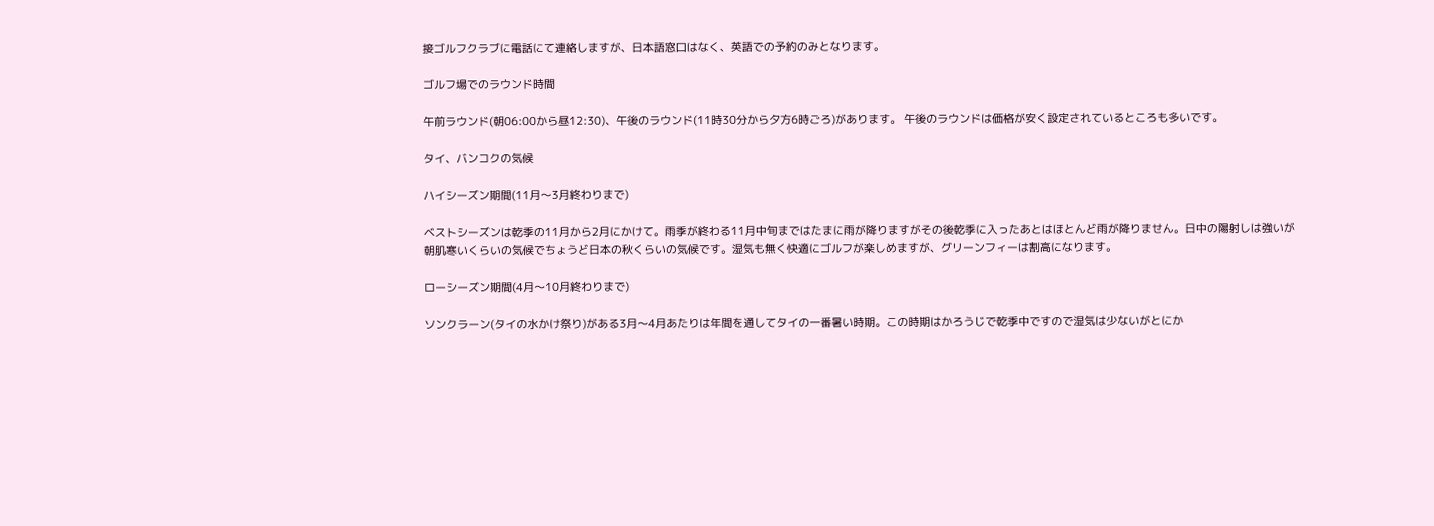接ゴルフクラブに電話にて連絡しますが、日本語窓口はなく、英語での予約のみとなります。

ゴルフ場でのラウンド時間

午前ラウンド(朝06:00から昼12:30)、午後のラウンド(11時30分から夕方6時ごろ)があります。 午後のラウンドは価格が安く設定されているところも多いです。

タイ、バンコクの気候

ハイシーズン期間(11月〜3月終わりまで)

ベストシーズンは乾季の11月から2月にかけて。雨季が終わる11月中旬まではたまに雨が降りますがその後乾季に入ったあとはほとんど雨が降りません。日中の陽射しは強いが朝肌寒いくらいの気候でちょうど日本の秋くらいの気候です。湿気も無く快適にゴルフが楽しめますが、グリーンフィーは割高になります。

ローシーズン期間(4月〜10月終わりまで)

ソンクラーン(タイの水かけ祭り)がある3月〜4月あたりは年間を通してタイの一番暑い時期。この時期はかろうじで乾季中ですので湿気は少ないがとにか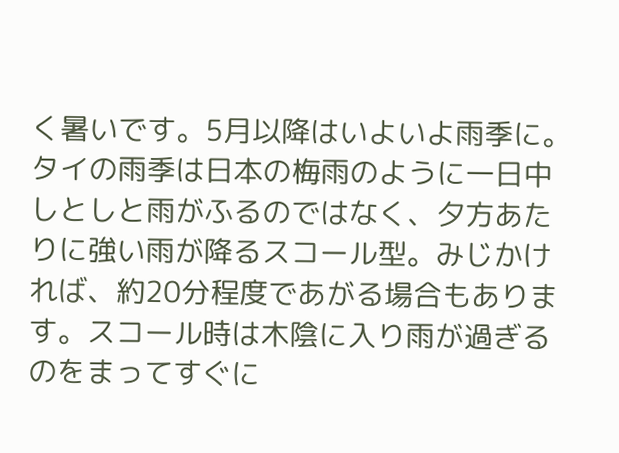く暑いです。5月以降はいよいよ雨季に。タイの雨季は日本の梅雨のように一日中しとしと雨がふるのではなく、夕方あたりに強い雨が降るスコール型。みじかければ、約20分程度であがる場合もあります。スコール時は木陰に入り雨が過ぎるのをまってすぐに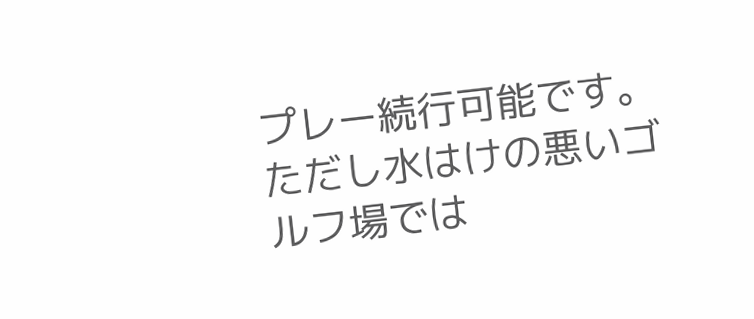プレー続行可能です。ただし水はけの悪いゴルフ場では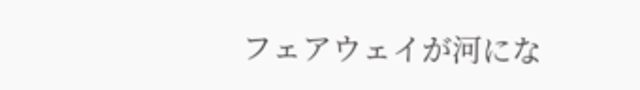フェアウェイが河にな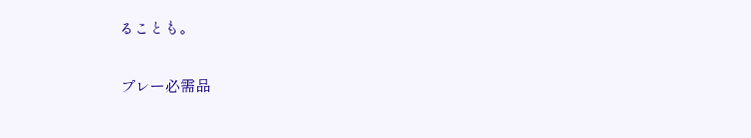ることも。

プレー必需品